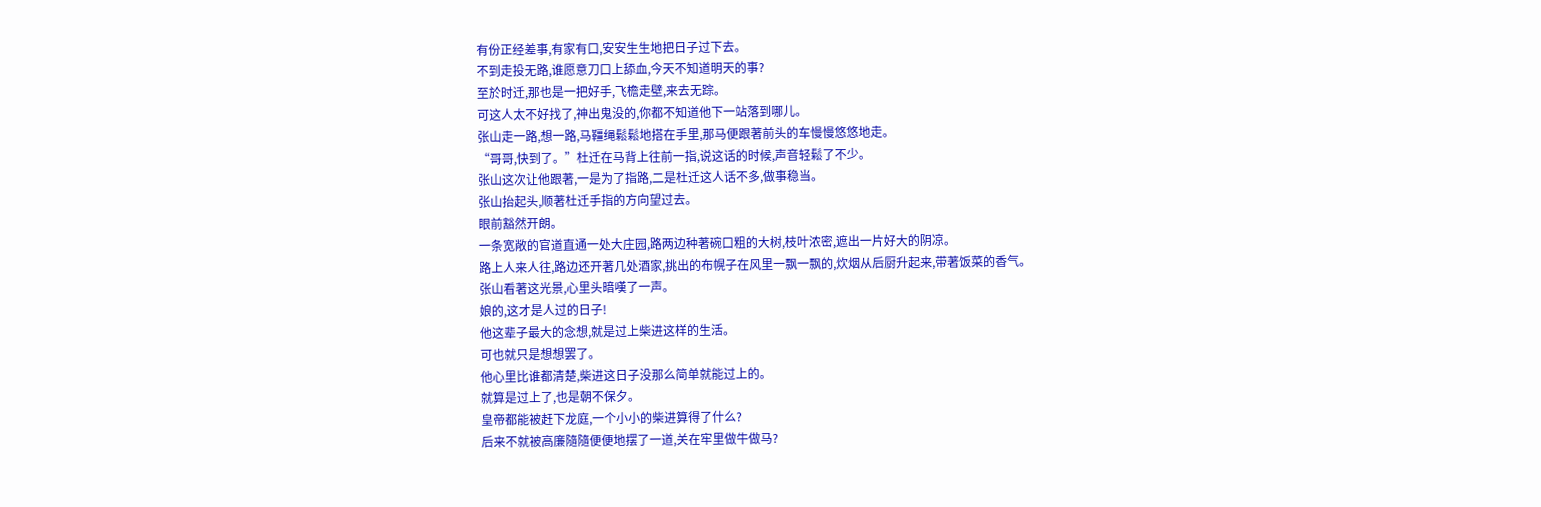有份正经差事,有家有口,安安生生地把日子过下去。
不到走投无路,谁愿意刀口上舔血,今天不知道明天的事?
至於时迁,那也是一把好手,飞檐走壁,来去无踪。
可这人太不好找了,神出鬼没的,你都不知道他下一站落到哪儿。
张山走一路,想一路,马韁绳鬆鬆地搭在手里,那马便跟著前头的车慢慢悠悠地走。
“哥哥,快到了。”杜迁在马背上往前一指,说这话的时候,声音轻鬆了不少。
张山这次让他跟著,一是为了指路,二是杜迁这人话不多,做事稳当。
张山抬起头,顺著杜迁手指的方向望过去。
眼前豁然开朗。
一条宽敞的官道直通一处大庄园,路两边种著碗口粗的大树,枝叶浓密,遮出一片好大的阴凉。
路上人来人往,路边还开著几处酒家,挑出的布幌子在风里一飘一飘的,炊烟从后厨升起来,带著饭菜的香气。
张山看著这光景,心里头暗嘆了一声。
娘的,这才是人过的日子!
他这辈子最大的念想,就是过上柴进这样的生活。
可也就只是想想罢了。
他心里比谁都清楚,柴进这日子没那么简单就能过上的。
就算是过上了,也是朝不保夕。
皇帝都能被赶下龙庭,一个小小的柴进算得了什么?
后来不就被高廉隨隨便便地摆了一道,关在牢里做牛做马?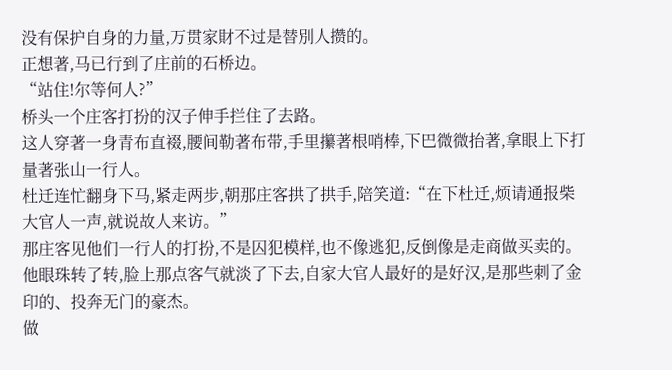没有保护自身的力量,万贯家財不过是替別人攒的。
正想著,马已行到了庄前的石桥边。
“站住!尔等何人?”
桥头一个庄客打扮的汉子伸手拦住了去路。
这人穿著一身青布直裰,腰间勒著布带,手里攥著根哨棒,下巴微微抬著,拿眼上下打量著张山一行人。
杜迁连忙翻身下马,紧走两步,朝那庄客拱了拱手,陪笑道:“在下杜迁,烦请通报柴大官人一声,就说故人来访。”
那庄客见他们一行人的打扮,不是囚犯模样,也不像逃犯,反倒像是走商做买卖的。
他眼珠转了转,脸上那点客气就淡了下去,自家大官人最好的是好汉,是那些刺了金印的、投奔无门的豪杰。
做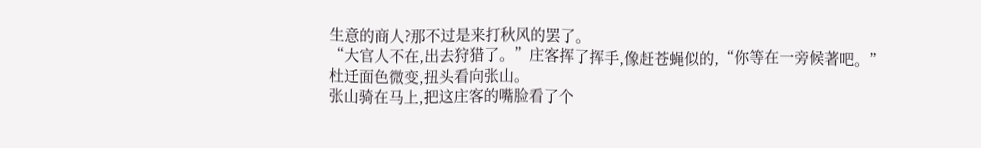生意的商人?那不过是来打秋风的罢了。
“大官人不在,出去狩猎了。”庄客挥了挥手,像赶苍蝇似的,“你等在一旁候著吧。”
杜迁面色微变,扭头看向张山。
张山骑在马上,把这庄客的嘴脸看了个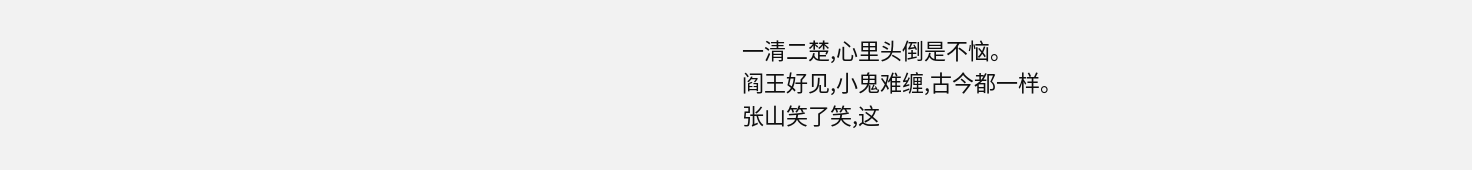一清二楚,心里头倒是不恼。
阎王好见,小鬼难缠,古今都一样。
张山笑了笑,这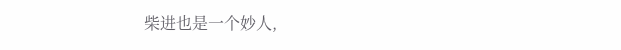柴进也是一个妙人,